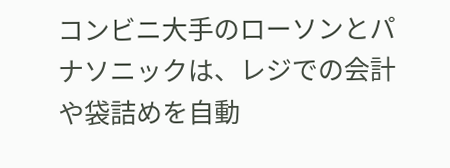コンビニ大手のローソンとパナソニックは、レジでの会計や袋詰めを自動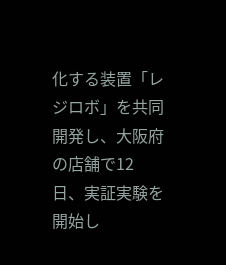化する装置「レジロボ」を共同開発し、大阪府の店舗で12日、実証実験を開始し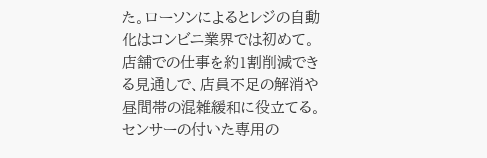た。ローソンによるとレジの自動化はコンビニ業界では初めて。店舗での仕事を約1割削減できる見通しで、店員不足の解消や昼間帯の混雑緩和に役立てる。
センサーの付いた専用の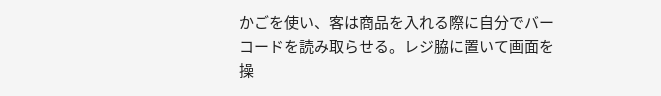かごを使い、客は商品を入れる際に自分でバーコードを読み取らせる。レジ脇に置いて画面を操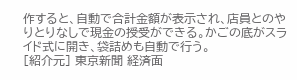作すると、自動で合計金額が表示され、店員とのやりとりなしで現金の授受ができる。かごの底がスライド式に開き、袋詰めも自動で行う。
[紹介元] 東京新聞 経済面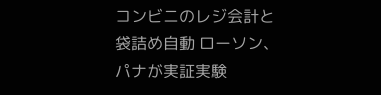コンビニのレジ会計と袋詰め自動 ローソン、パナが実証実験